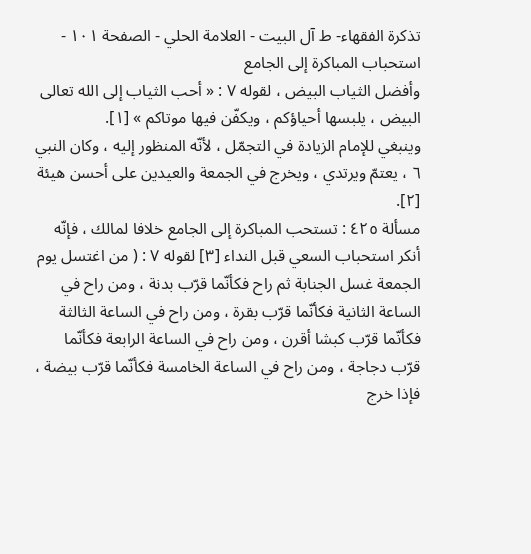تذكرة الفقهاء- ط آل البيت - العلامة الحلي - الصفحة ١٠١ - استحباب المباكرة إلى الجامع
وأفضل الثياب البيض ، لقوله ٧ : « أحب الثياب إلى الله تعالى البيض ، يلبسها أحياؤكم ، ويكفّن فيها موتاكم » [١].
وينبغي للإمام الزيادة في التجمّل ، لأنّه المنظور إليه ، وكان النبي ٦ ، يعتمّ ويرتدي ، ويخرج في الجمعة والعيدين على أحسن هيئة [٢].
مسألة ٤٢٥ : تستحب المباكرة إلى الجامع خلافا لمالك ، فإنّه أنكر استحباب السعي قبل النداء [٣] لقوله ٧ : ( من اغتسل يوم الجمعة غسل الجنابة ثم راح فكأنّما قرّب بدنة ، ومن راح في الساعة الثانية فكأنّما قرّب بقرة ، ومن راح في الساعة الثالثة فكأنّما قرّب كبشا أقرن ، ومن راح في الساعة الرابعة فكأنّما قرّب دجاجة ، ومن راح في الساعة الخامسة فكأنّما قرّب بيضة ، فإذا خرج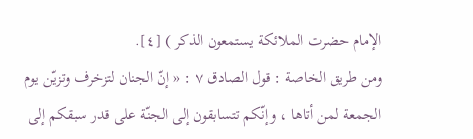الإمام حضرت الملائكة يستمعون الذكر ) [٤].
ومن طريق الخاصة : قول الصادق ٧ : « إنّ الجنان لتزخرف وتزيّن يوم الجمعة لمن أتاها ، وإنّكم تتسابقون إلى الجنّة على قدر سبقكم إلى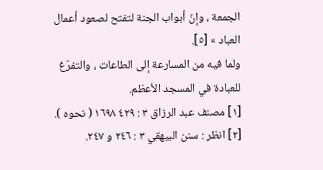الجمعة ، وإنّ أبواب الجنة لتفتح لصعود أعمال العباد » [٥].
ولما فيه من المسارعة إلى الطاعات ، والتفرّغ للعبادة في المسجد الأعظم.
[١] مصنف عبد الرزاق ٣ : ٤٢٩ ١٦٩٨ ( نحوه ).
[٢] انظر : سنن البيهقي ٣ : ٢٤٦ و ٢٤٧.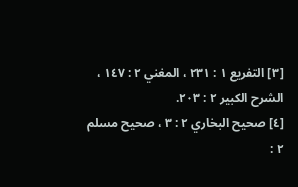[٣] التفريع ١ : ٢٣١ ، المغني ٢ : ١٤٧ ، الشرح الكبير ٢ : ٢٠٣.
[٤] صحيح البخاري ٢ : ٣ ، صحيح مسلم ٢ :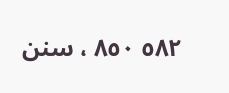٥٨٢ ٨٥٠ ، سنن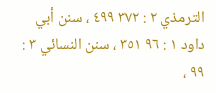الترمذي ٢ : ٣٧٢ ٤٩٩ ، سنن أبي داود ١ : ٩٦ ٣٥١ ، سنن النسائي ٣ : ٩٩ ،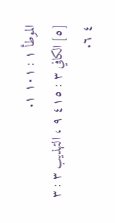الموطأ ١ : ١٠١ ١.
[٥] الكافي ٣ : ٤١٥ ٩ ، التهذيب ٣ : ٣ ٤ ٦.